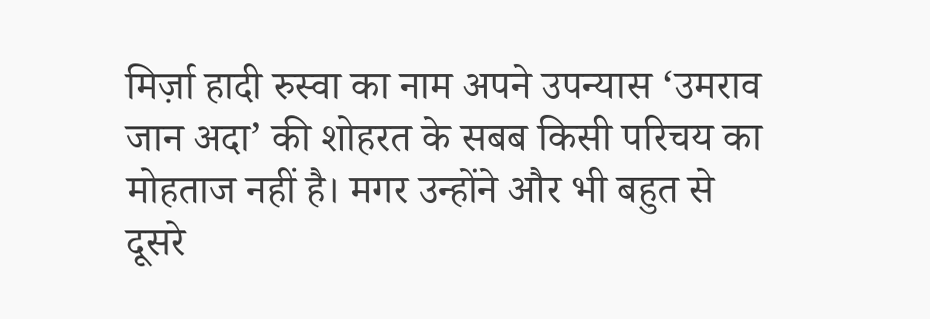मिर्ज़ा हादी रुस्वा का नाम अपने उपन्यास ‘उमराव जान अदा’ की शोहरत के सबब किसी परिचय का मोहताज नहीं है। मगर उन्होंने और भी बहुत से दूसरे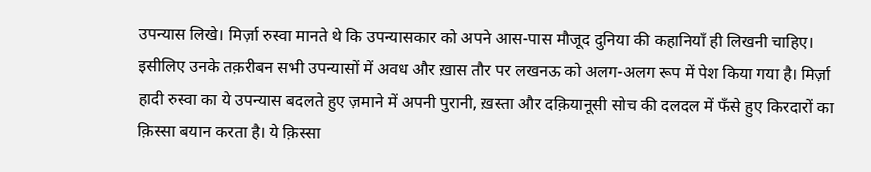उपन्यास लिखे। मिर्ज़ा रुस्वा मानते थे कि उपन्यासकार को अपने आस-पास मौजूद दुनिया की कहानियाँ ही लिखनी चाहिए। इसीलिए उनके तक़रीबन सभी उपन्यासों में अवध और ख़ास तौर पर लखनऊ को अलग-अलग रूप में पेश किया गया है। मिर्ज़ा हादी रुस्वा का ये उपन्यास बदलते हुए ज़माने में अपनी पुरानी, ख़स्ता और दक़ियानूसी सोच की दलदल में फँसे हुए किरदारों का क़िस्सा बयान करता है। ये क़िस्सा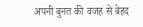अपनी बुनत की वजह से बेहद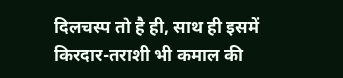दिलचस्प तो है ही, साथ ही इसमें किरदार-तराशी भी कमाल की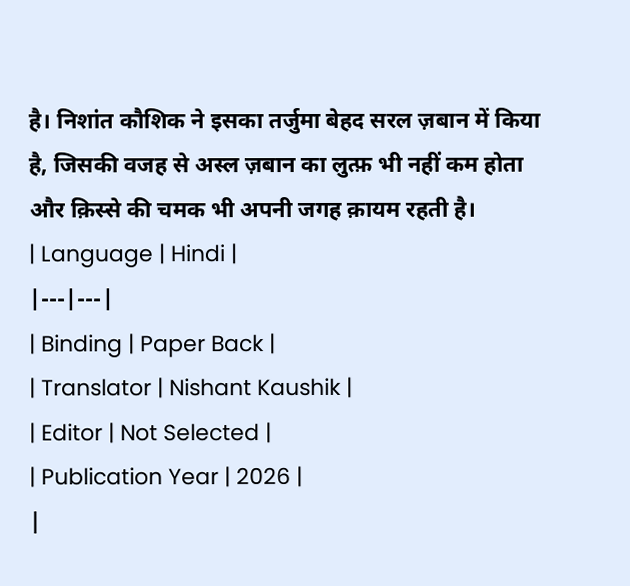है। निशांत कौशिक ने इसका तर्जुमा बेहद सरल ज़बान में किया है, जिसकी वजह से अस्ल ज़बान का लुत्फ़ भी नहीं कम होता और क़िस्से की चमक भी अपनी जगह क़ायम रहती है।
| Language | Hindi |
|---|---|
| Binding | Paper Back |
| Translator | Nishant Kaushik |
| Editor | Not Selected |
| Publication Year | 2026 |
|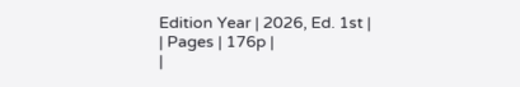Edition Year | 2026, Ed. 1st |
| Pages | 176p |
|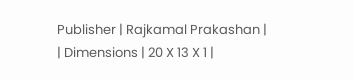Publisher | Rajkamal Prakashan |
| Dimensions | 20 X 13 X 1 |